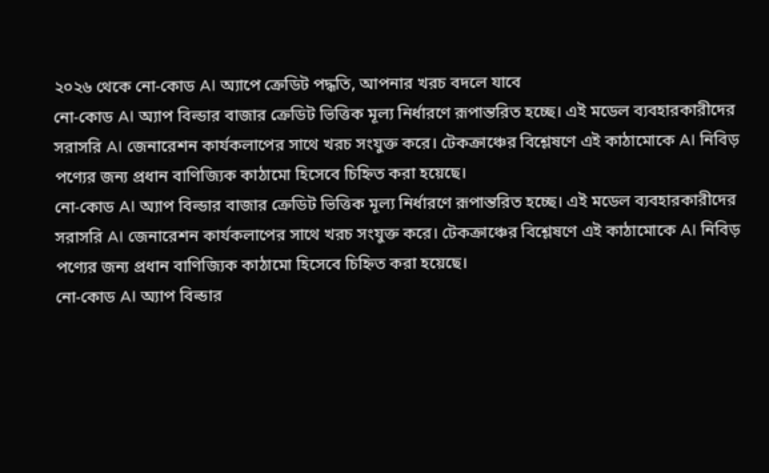২০২৬ থেকে নো-কোড AI অ্যাপে ক্রেডিট পদ্ধতি, আপনার খরচ বদলে যাবে
নো-কোড AI অ্যাপ বিল্ডার বাজার ক্রেডিট ভিত্তিক মূল্য নির্ধারণে রূপান্তরিত হচ্ছে। এই মডেল ব্যবহারকারীদের সরাসরি AI জেনারেশন কার্যকলাপের সাথে খরচ সংযুক্ত করে। টেকক্রাঞ্চের বিশ্লেষণে এই কাঠামোকে AI নিবিড় পণ্যের জন্য প্রধান বাণিজ্যিক কাঠামো হিসেবে চিহ্নিত করা হয়েছে।
নো-কোড AI অ্যাপ বিল্ডার বাজার ক্রেডিট ভিত্তিক মূল্য নির্ধারণে রূপান্তরিত হচ্ছে। এই মডেল ব্যবহারকারীদের সরাসরি AI জেনারেশন কার্যকলাপের সাথে খরচ সংযুক্ত করে। টেকক্রাঞ্চের বিশ্লেষণে এই কাঠামোকে AI নিবিড় পণ্যের জন্য প্রধান বাণিজ্যিক কাঠামো হিসেবে চিহ্নিত করা হয়েছে।
নো-কোড AI অ্যাপ বিল্ডার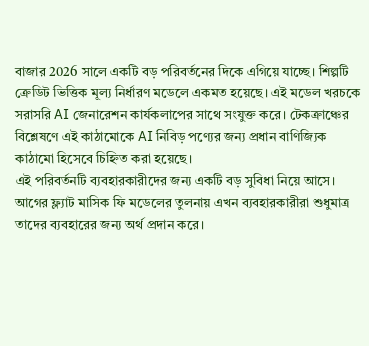বাজার 2026 সালে একটি বড় পরিবর্তনের দিকে এগিয়ে যাচ্ছে। শিল্পটি ক্রেডিট ভিত্তিক মূল্য নির্ধারণ মডেলে একমত হয়েছে। এই মডেল খরচকে সরাসরি AI জেনারেশন কার্যকলাপের সাথে সংযুক্ত করে। টেকক্রাঞ্চের বিশ্লেষণে এই কাঠামোকে AI নিবিড় পণ্যের জন্য প্রধান বাণিজ্যিক কাঠামো হিসেবে চিহ্নিত করা হয়েছে।
এই পরিবর্তনটি ব্যবহারকারীদের জন্য একটি বড় সুবিধা নিয়ে আসে। আগের ফ্ল্যাট মাসিক ফি মডেলের তুলনায় এখন ব্যবহারকারীরা শুধুমাত্র তাদের ব্যবহারের জন্য অর্থ প্রদান করে।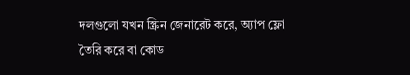দলগুলো যখন স্ক্রিন জেনারেট করে, অ্যাপ ফ্লো তৈরি করে বা কোড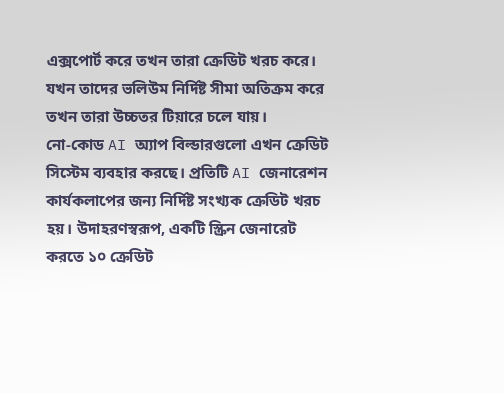এক্সপোর্ট করে তখন তারা ক্রেডিট খরচ করে। যখন তাদের ভলিউম নির্দিষ্ট সীমা অতিক্রম করে তখন তারা উচ্চতর টিয়ারে চলে যায়।
নো-কোড AI অ্যাপ বিল্ডারগুলো এখন ক্রেডিট সিস্টেম ব্যবহার করছে। প্রতিটি AI জেনারেশন কার্যকলাপের জন্য নির্দিষ্ট সংখ্যক ক্রেডিট খরচ হয়। উদাহরণস্বরূপ, একটি স্ক্রিন জেনারেট করতে ১০ ক্রেডিট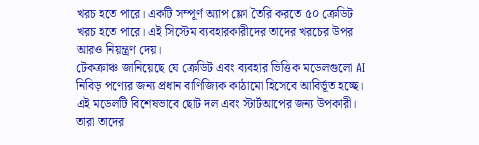খরচ হতে পারে। একটি সম্পূর্ণ অ্যাপ ফ্লো তৈরি করতে ৫০ ক্রেডিট খরচ হতে পারে। এই সিস্টেম ব্যবহারকারীদের তাদের খরচের উপর আরও নিয়ন্ত্রণ দেয়।
টেকক্রাঞ্চ জানিয়েছে যে ক্রেডিট এবং ব্যবহার ভিত্তিক মডেলগুলো AI নিবিড় পণ্যের জন্য প্রধান বাণিজ্যিক কাঠামো হিসেবে আবির্ভূত হচ্ছে। এই মডেলটি বিশেষভাবে ছোট দল এবং স্টার্টআপের জন্য উপকারী। তারা তাদের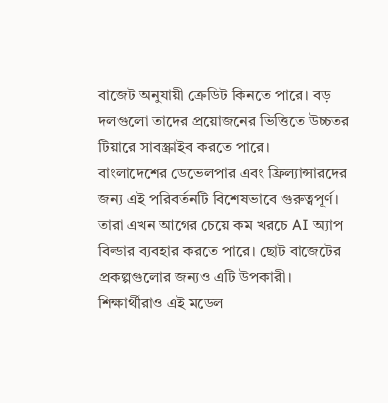বাজেট অনুযায়ী ক্রেডিট কিনতে পারে। বড় দলগুলো তাদের প্রয়োজনের ভিত্তিতে উচ্চতর টিয়ারে সাবস্ক্রাইব করতে পারে।
বাংলাদেশের ডেভেলপার এবং ফ্রিল্যান্সারদের জন্য এই পরিবর্তনটি বিশেষভাবে গুরুত্বপূর্ণ। তারা এখন আগের চেয়ে কম খরচে AI অ্যাপ বিল্ডার ব্যবহার করতে পারে। ছোট বাজেটের প্রকল্পগুলোর জন্যও এটি উপকারী। শিক্ষার্থীরাও এই মডেল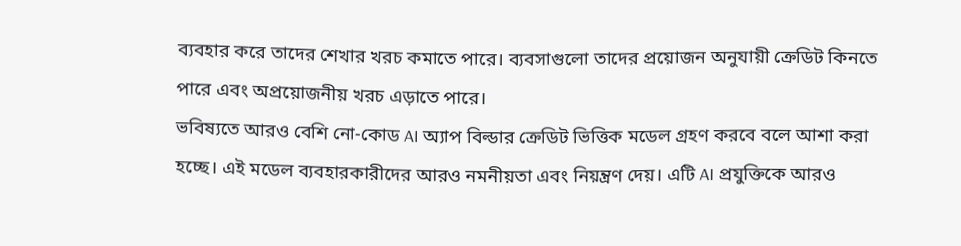ব্যবহার করে তাদের শেখার খরচ কমাতে পারে। ব্যবসাগুলো তাদের প্রয়োজন অনুযায়ী ক্রেডিট কিনতে পারে এবং অপ্রয়োজনীয় খরচ এড়াতে পারে।
ভবিষ্যতে আরও বেশি নো-কোড AI অ্যাপ বিল্ডার ক্রেডিট ভিত্তিক মডেল গ্রহণ করবে বলে আশা করা হচ্ছে। এই মডেল ব্যবহারকারীদের আরও নমনীয়তা এবং নিয়ন্ত্রণ দেয়। এটি AI প্রযুক্তিকে আরও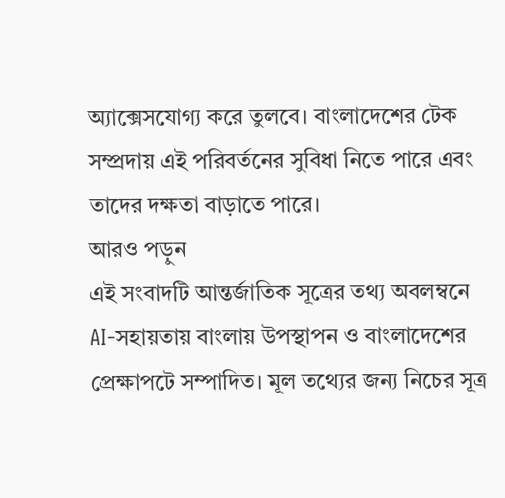অ্যাক্সেসযোগ্য করে তুলবে। বাংলাদেশের টেক সম্প্রদায় এই পরিবর্তনের সুবিধা নিতে পারে এবং তাদের দক্ষতা বাড়াতে পারে।
আরও পড়ুন
এই সংবাদটি আন্তর্জাতিক সূত্রের তথ্য অবলম্বনে AI-সহায়তায় বাংলায় উপস্থাপন ও বাংলাদেশের প্রেক্ষাপটে সম্পাদিত। মূল তথ্যের জন্য নিচের সূত্র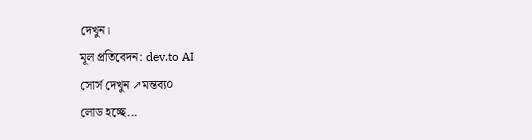দেখুন।
মূল প্রতিবেদন: dev.to AI
সোর্স দেখুন ↗মন্তব্য০
লোড হচ্ছে...